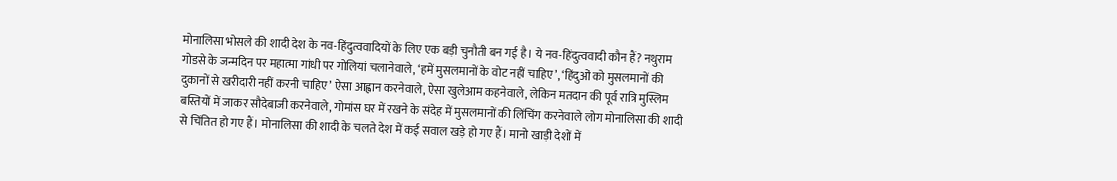मोनालिसा भोसले की शादी देश के नव-हिंदुत्ववादियों के लिए एक बड़ी चुनौती बन गई है। ये नव-हिंदुत्ववादी कौन हैं? नथुराम गोडसे के जन्मदिन पर महात्मा गांधी पर गोलियां चलानेवाले, ‘हमें मुसलमानों के वोट नहीं चाहिए’, ‘हिंदुओं को मुसलमानों की दुकानों से खरीदारी नहीं करनी चाहिए’ ऐसा आह्वान करनेवाले, ऐसा खुलेआम कहनेवाले, लेकिन मतदान की पूर्व रात्रि मुस्लिम बस्तियों में जाकर सौदेबाजी करनेवाले, गोमांस घर में रखने के संदेह में मुसलमानों की लिंचिंग करनेवाले लोग मोनालिसा की शादी से चिंतित हो गए हैं। मोनालिसा की शादी के चलते देश में कई सवाल खड़े हो गए हैं। मानो खाड़ी देशों में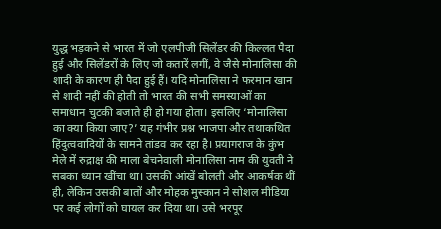युद्ध भड़कने से भारत में जो एलपीजी सिलेंडर की किल्लत पैदा हुई और सिलेंडरों के लिए जो कतारें लगीं, वे जैसे मोनालिसा की शादी के कारण ही पैदा हुई हैं। यदि मोनालिसा ने फरमान खान से शादी नहीं की होती तो भारत की सभी समस्याओं का समाधान चुटकी बजाते ही हो गया होता। इसलिए ‘मोनालिसा का क्या किया जाए?’ यह गंभीर प्रश्न भाजपा और तथाकथित हिंदुत्ववादियों के सामने तांडव कर रहा है। प्रयागराज के कुंभ मेले में रुद्राक्ष की माला बेचनेवाली मोनालिसा नाम की युवती ने सबका ध्यान खींचा था। उसकी आंखें बोलती और आकर्षक थीं ही, लेकिन उसकी बातों और मोहक मुस्कान ने सोशल मीडिया पर कई लोगों को घायल कर दिया था। उसे भरपूर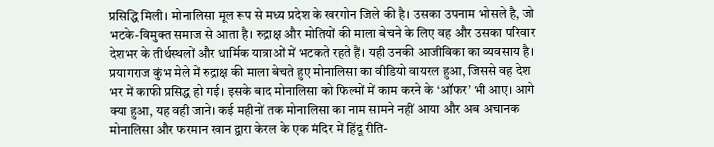प्रसिद्धि मिली। मोनालिसा मूल रूप से मध्य प्रदेश के खरगोन जिले की है। उसका उपनाम भोसले है, जो भटके-विमुक्त समाज से आता है। रुद्राक्ष और मोतियों की माला बेचने के लिए वह और उसका परिवार देशभर के तीर्थस्थलों और धार्मिक यात्राओं में भटकते रहते हैं। यही उनकी आजीविका का व्यवसाय है। प्रयागराज कुंभ मेले में रुद्राक्ष की माला बेचते हुए मोनालिसा का वीडियो वायरल हुआ, जिससे वह देश भर में काफी प्रसिद्ध हो गई। इसके बाद मोनालिसा को फिल्मों में काम करने के ‘ऑफर’ भी आए। आगे क्या हुआ, यह वही जाने। कई महीनों तक मोनालिसा का नाम सामने नहीं आया और अब अचानक मोनालिसा और फरमान खान द्वारा केरल के एक मंदिर में हिंदू रीति-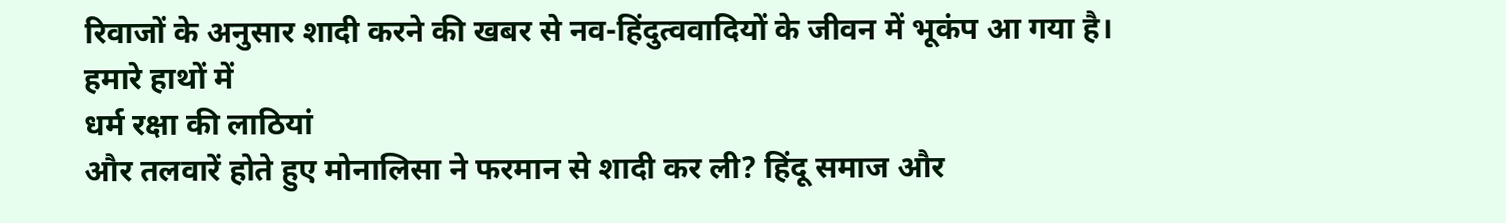रिवाजों के अनुसार शादी करने की खबर से नव-हिंदुत्ववादियों के जीवन में भूकंप आ गया है। हमारे हाथों में
धर्म रक्षा की लाठियां
और तलवारें होते हुए मोनालिसा ने फरमान से शादी कर ली? हिंदू समाज और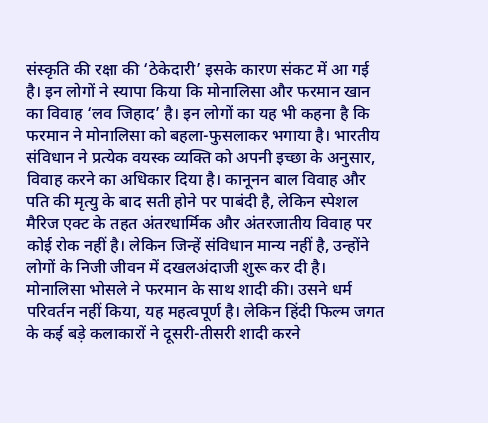संस्कृति की रक्षा की ‘ठेकेदारी’ इसके कारण संकट में आ गई है। इन लोगों ने स्यापा किया कि मोनालिसा और फरमान खान का विवाह ‘लव जिहाद’ है। इन लोगों का यह भी कहना है कि फरमान ने मोनालिसा को बहला-फुसलाकर भगाया है। भारतीय संविधान ने प्रत्येक वयस्क व्यक्ति को अपनी इच्छा के अनुसार, विवाह करने का अधिकार दिया है। कानूनन बाल विवाह और पति की मृत्यु के बाद सती होने पर पाबंदी है, लेकिन स्पेशल मैरिज एक्ट के तहत अंतरधार्मिक और अंतरजातीय विवाह पर कोई रोक नहीं है। लेकिन जिन्हें संविधान मान्य नहीं है, उन्होंने लोगों के निजी जीवन में दखलअंदाजी शुरू कर दी है। मोनालिसा भोसले ने फरमान के साथ शादी की। उसने धर्म परिवर्तन नहीं किया, यह महत्वपूर्ण है। लेकिन हिंदी फिल्म जगत के कई बड़े कलाकारों ने दूसरी-तीसरी शादी करने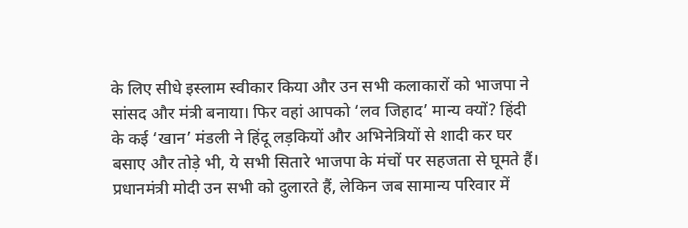के लिए सीधे इस्लाम स्वीकार किया और उन सभी कलाकारों को भाजपा ने सांसद और मंत्री बनाया। फिर वहां आपको ‘लव जिहाद’ मान्य क्यों? हिंदी के कई ‘खान’ मंडली ने हिंदू लड़कियों और अभिनेत्रियों से शादी कर घर बसाए और तोड़े भी, ये सभी सितारे भाजपा के मंचों पर सहजता से घूमते हैं। प्रधानमंत्री मोदी उन सभी को दुलारते हैं, लेकिन जब सामान्य परिवार में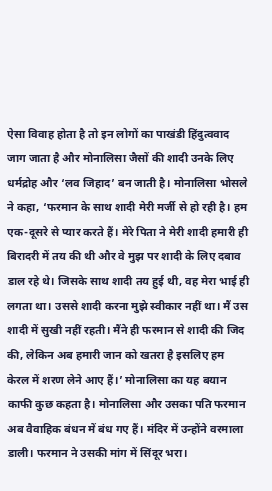ऐसा विवाह होता है तो इन लोगों का पाखंडी हिंदुत्ववाद जाग जाता है और मोनालिसा जैसों की शादी उनके लिए धर्मद्रोह और ‘लव जिहाद’ बन जाती है। मोनालिसा भोसले ने कहा, ‘फरमान के साथ शादी मेरी मर्जी से हो रही है। हम एक-दूसरे से प्यार करते हैं। मेरे पिता ने मेरी शादी हमारी ही बिरादरी में तय की थी और वे मुझ पर शादी के लिए दबाव डाल रहे थे। जिसके साथ शादी तय हुई थी, वह मेरा भाई ही लगता था। उससे शादी करना मुझे स्वीकार नहीं था। मैं उस शादी में सुखी नहीं रहती। मैंने ही फरमान से शादी की जिद की, लेकिन अब हमारी जान को खतरा है इसलिए हम केरल में शरण लेने आए हैं।’ मोनालिसा का यह बयान काफी कुछ कहता है। मोनालिसा और उसका पति फरमान अब वैवाहिक बंधन में बंध गए हैं। मंदिर में उन्होंने वरमाला डाली। फरमान ने उसकी मांग में सिंदूर भरा।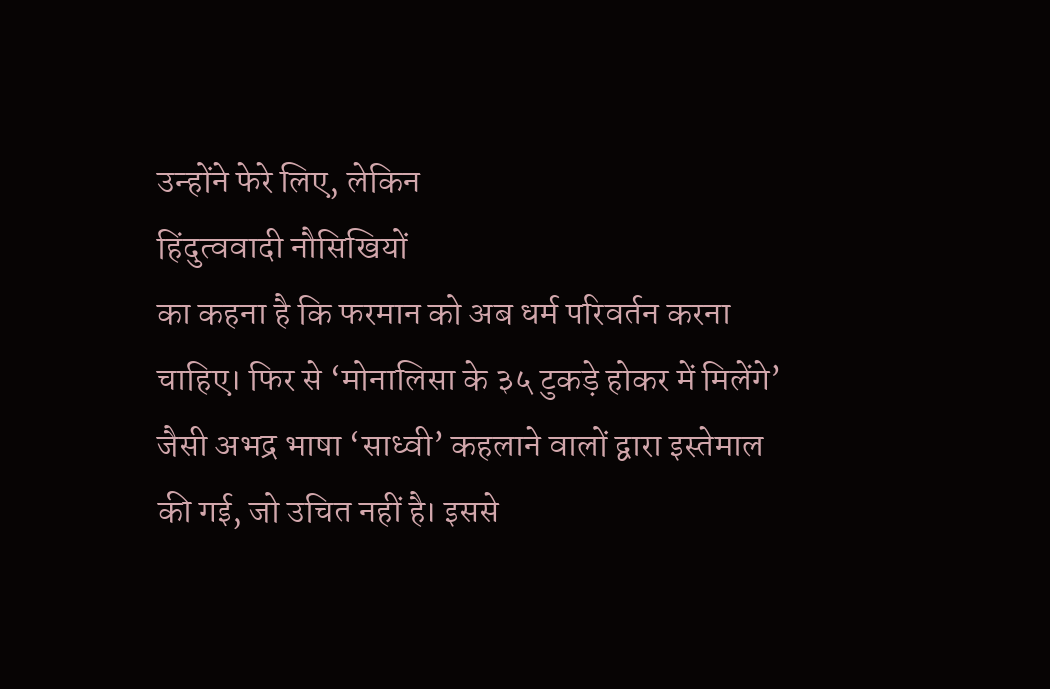उन्होंने फेरे लिए, लेकिन
हिंदुत्ववादी नौसिखियों
का कहना है कि फरमान को अब धर्म परिवर्तन करना चाहिए। फिर से ‘मोनालिसा के ३५ टुकड़े होकर में मिलेंगे’ जैसी अभद्र भाषा ‘साध्वी’ कहलाने वालों द्वारा इस्तेमाल की गई, जो उचित नहीं है। इससे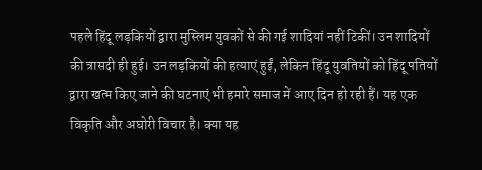पहले हिंदू लड़कियों द्वारा मुस्लिम युवकों से की गई शादियां नहीं टिकीं। उन शादियों की त्रासदी ही हुई। उन लड़कियों की हत्याएं हुईं, लेकिन हिंदू युवतियों को हिंदू पतियों द्वारा खत्म किए जाने की घटनाएं भी हमारे समाज में आए दिन हो रही हैं। यह एक विकृति और अघोरी विचार है। क्या यह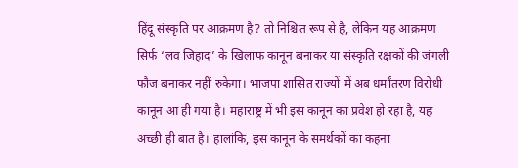हिंदू संस्कृति पर आक्रमण है? तो निश्चित रूप से है, लेकिन यह आक्रमण सिर्फ ‘लव जिहाद’ के खिलाफ कानून बनाकर या संस्कृति रक्षकों की जंगली फौज बनाकर नहीं रुकेगा। भाजपा शासित राज्यों में अब धर्मांतरण विरोधी कानून आ ही गया है। महाराष्ट्र में भी इस कानून का प्रवेश हो रहा है, यह अच्छी ही बात है। हालांकि, इस कानून के समर्थकों का कहना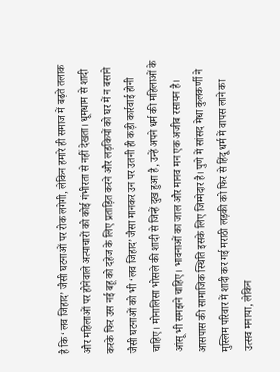है कि ‘लव जिहाद’ जैसी घटनाओं पर रोक लगेगी, लेकिन हमारे ही समाज में बढ़ते तलाक और महिलाओं पर होनेवाले अत्याचारों को कोई गंभीरता से नहीं देखता। धूमधाम से शादी करके फिर उस नई बहू को दहेज के लिए प्रताड़ित करने और लड़कियों को घर में न बसाने जैसी घटनाओं को भी ‘लव जिहाद’ जैसा मानकर उन पर उतनी ही कड़ी कार्रवाई होनी चाहिए। मोनालिसा भोसले की शादी से जिन्हें दुख हुआ है, उन्हें अपने धर्म की महिलाओं के आंसू भी समझने चाहिए। भावनाओं का जाल और मानव मन एक अजीब रसायन है। आसपास की सामाजिक स्थिति इसके लिए जिम्मेदार है। पुणे में सांसद मेधा कुलकर्णी ने मुस्लिम परिवार में शादी कर गई मराठी लड़की को फिर से हिंदू धर्म में वापस लाने का उत्सव मनाया, लेकिन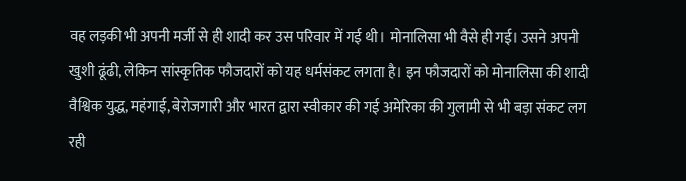वह लड़की भी अपनी मर्जी से ही शादी कर उस परिवार में गई थी। मोनालिसा भी वैसे ही गई। उसने अपनी खुशी ढूंढी, लेकिन सांस्कृतिक फौजदारों को यह धर्मसंकट लगता है। इन फौजदारों को मोनालिसा की शादी वैश्विक युद्ध, महंगाई, बेरोजगारी और भारत द्वारा स्वीकार की गई अमेरिका की गुलामी से भी बड़ा संकट लग रही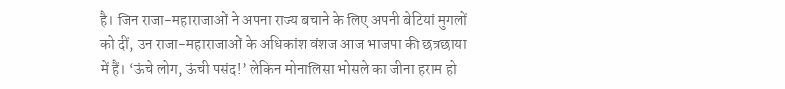है। जिन राजा-महाराजाओं ने अपना राज्य बचाने के लिए अपनी बेटियां मुगलों को दीं, उन राजा-महाराजाओं के अधिकांश वंशज आज भाजपा की छत्रछाया में हैं। ‘ऊंचे लोग, ऊंची पसंद!’ लेकिन मोनालिसा भोसले का जीना हराम हो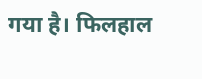गया है। फिलहाल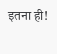इतना ही!